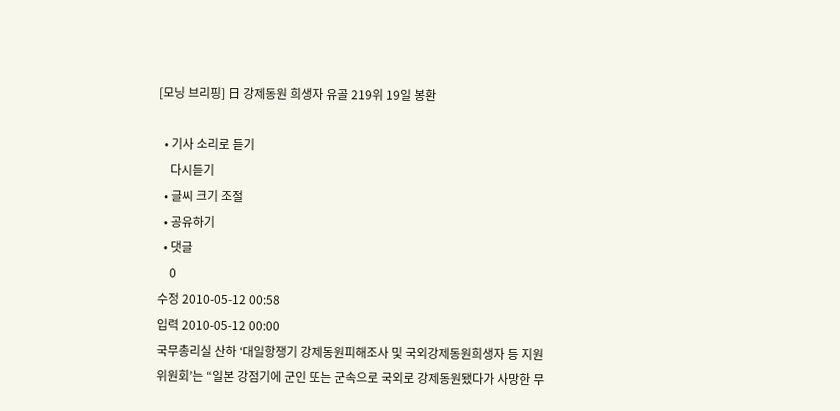[모닝 브리핑] 日 강제동원 희생자 유골 219위 19일 봉환

  • 기사 소리로 듣기
    다시듣기
  • 글씨 크기 조절
  • 공유하기
  • 댓글
    0
수정 2010-05-12 00:58
입력 2010-05-12 00:00
국무총리실 산하 ‘대일항쟁기 강제동원피해조사 및 국외강제동원희생자 등 지원위원회’는 “일본 강점기에 군인 또는 군속으로 국외로 강제동원됐다가 사망한 무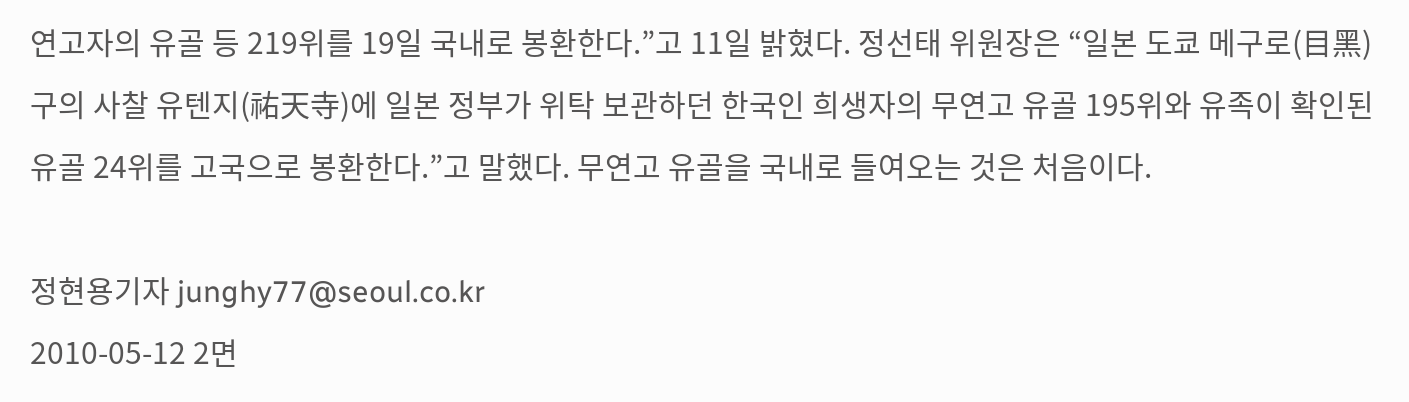연고자의 유골 등 219위를 19일 국내로 봉환한다.”고 11일 밝혔다. 정선태 위원장은 “일본 도쿄 메구로(目黑)구의 사찰 유텐지(祐天寺)에 일본 정부가 위탁 보관하던 한국인 희생자의 무연고 유골 195위와 유족이 확인된 유골 24위를 고국으로 봉환한다.”고 말했다. 무연고 유골을 국내로 들여오는 것은 처음이다.

정현용기자 junghy77@seoul.co.kr
2010-05-12 2면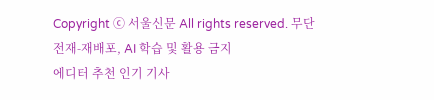Copyright ⓒ 서울신문 All rights reserved. 무단 전재-재배포, AI 학습 및 활용 금지
에디터 추천 인기 기사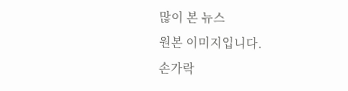많이 본 뉴스
원본 이미지입니다.
손가락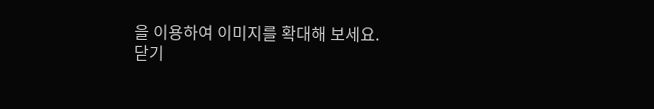을 이용하여 이미지를 확대해 보세요.
닫기